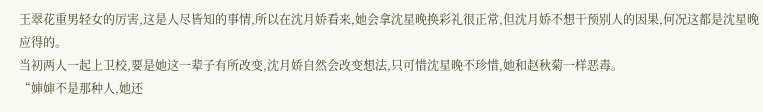王翠花重男轻女的厉害,这是人尽皆知的事情,所以在沈月娇看来,她会拿沈星晚换彩礼很正常,但沈月娇不想干预别人的因果,何况这都是沈星晚应得的。
当初两人一起上卫校,要是她这一辈子有所改变,沈月娇自然会改变想法,只可惜沈星晚不珍惜,她和赵秋菊一样恶毒。
“婶婶不是那种人,她还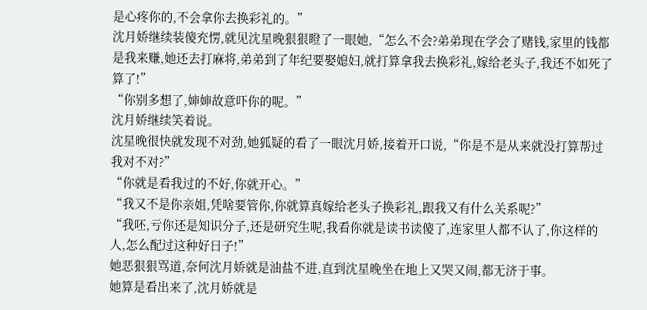是心疼你的,不会拿你去换彩礼的。”
沈月娇继续装傻充愣,就见沈星晚狠狠瞪了一眼她,“怎么不会?弟弟现在学会了赌钱,家里的钱都是我来赚,她还去打麻将,弟弟到了年纪要娶媳妇,就打算拿我去换彩礼,嫁给老头子,我还不如死了算了!”
“你别多想了,婶婶故意吓你的呢。”
沈月娇继续笑着说。
沈星晚很快就发现不对劲,她狐疑的看了一眼沈月娇,接着开口说,“你是不是从来就没打算帮过我对不对?”
“你就是看我过的不好,你就开心。”
“我又不是你亲姐,凭啥要管你,你就算真嫁给老头子换彩礼,跟我又有什么关系呢?”
“我呸,亏你还是知识分子,还是研究生呢,我看你就是读书读傻了,连家里人都不认了,你这样的人,怎么配过这种好日子!”
她恶狠狠骂道,奈何沈月娇就是油盐不进,直到沈星晚坐在地上又哭又闹,都无济于事。
她算是看出来了,沈月娇就是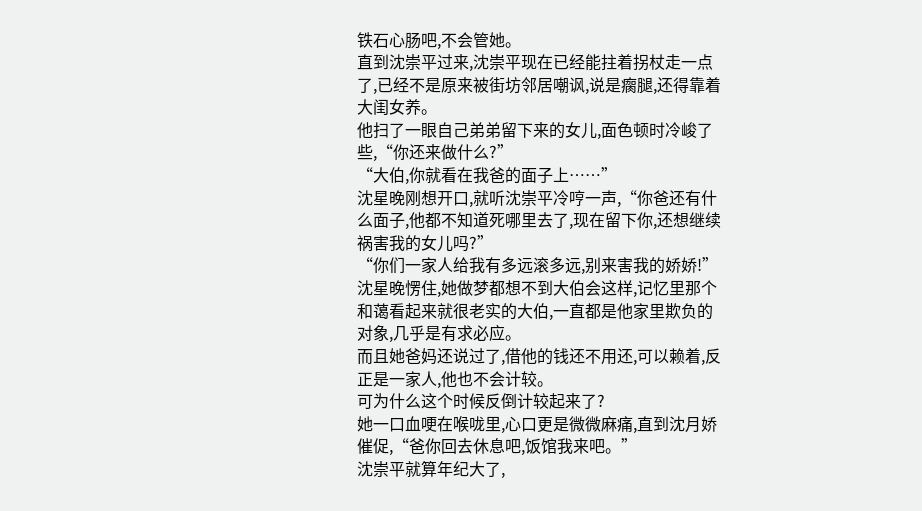铁石心肠吧,不会管她。
直到沈崇平过来,沈崇平现在已经能拄着拐杖走一点了,已经不是原来被街坊邻居嘲讽,说是瘸腿,还得靠着大闺女养。
他扫了一眼自己弟弟留下来的女儿,面色顿时冷峻了些,“你还来做什么?”
“大伯,你就看在我爸的面子上……”
沈星晚刚想开口,就听沈崇平冷哼一声,“你爸还有什么面子,他都不知道死哪里去了,现在留下你,还想继续祸害我的女儿吗?”
“你们一家人给我有多远滚多远,别来害我的娇娇!”
沈星晚愣住,她做梦都想不到大伯会这样,记忆里那个和蔼看起来就很老实的大伯,一直都是他家里欺负的对象,几乎是有求必应。
而且她爸妈还说过了,借他的钱还不用还,可以赖着,反正是一家人,他也不会计较。
可为什么这个时候反倒计较起来了?
她一口血哽在喉咙里,心口更是微微麻痛,直到沈月娇催促,“爸你回去休息吧,饭馆我来吧。”
沈崇平就算年纪大了,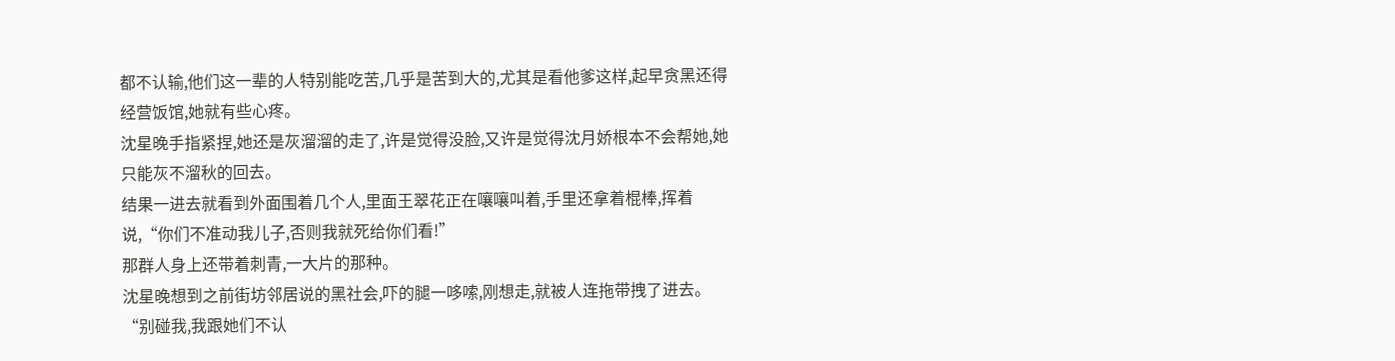都不认输,他们这一辈的人特别能吃苦,几乎是苦到大的,尤其是看他爹这样,起早贪黑还得经营饭馆,她就有些心疼。
沈星晚手指紧捏,她还是灰溜溜的走了,许是觉得没脸,又许是觉得沈月娇根本不会帮她,她只能灰不溜秋的回去。
结果一进去就看到外面围着几个人,里面王翠花正在嚷嚷叫着,手里还拿着棍棒,挥着说,“你们不准动我儿子,否则我就死给你们看!”
那群人身上还带着刺青,一大片的那种。
沈星晚想到之前街坊邻居说的黑社会,吓的腿一哆嗦,刚想走,就被人连拖带拽了进去。
“别碰我,我跟她们不认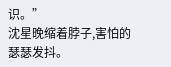识。”
沈星晚缩着脖子,害怕的瑟瑟发抖。